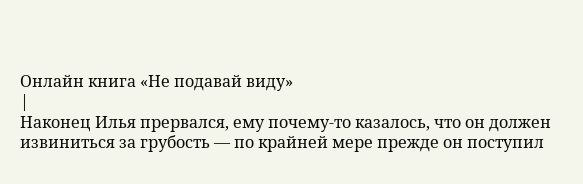Онлайн книга «Не подавай виду»
|
Наконец Илья прервался, ему почему-то казалось, что он должен извиниться за грубость — по крайней мере прежде он поступил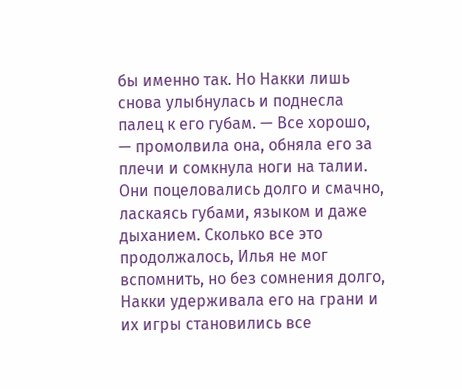бы именно так. Но Накки лишь снова улыбнулась и поднесла палец к его губам. — Все хорошо, — промолвила она, обняла его за плечи и сомкнула ноги на талии. Они поцеловались долго и смачно, ласкаясь губами, языком и даже дыханием. Сколько все это продолжалось, Илья не мог вспомнить, но без сомнения долго, Накки удерживала его на грани и их игры становились все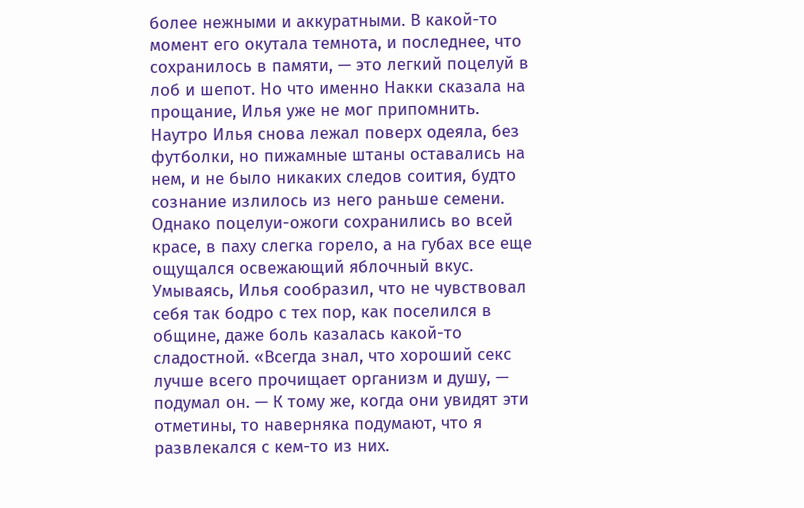более нежными и аккуратными. В какой-то момент его окутала темнота, и последнее, что сохранилось в памяти, — это легкий поцелуй в лоб и шепот. Но что именно Накки сказала на прощание, Илья уже не мог припомнить. Наутро Илья снова лежал поверх одеяла, без футболки, но пижамные штаны оставались на нем, и не было никаких следов соития, будто сознание излилось из него раньше семени. Однако поцелуи-ожоги сохранились во всей красе, в паху слегка горело, а на губах все еще ощущался освежающий яблочный вкус. Умываясь, Илья сообразил, что не чувствовал себя так бодро с тех пор, как поселился в общине, даже боль казалась какой-то сладостной. «Всегда знал, что хороший секс лучше всего прочищает организм и душу, — подумал он. — К тому же, когда они увидят эти отметины, то наверняка подумают, что я развлекался с кем-то из них.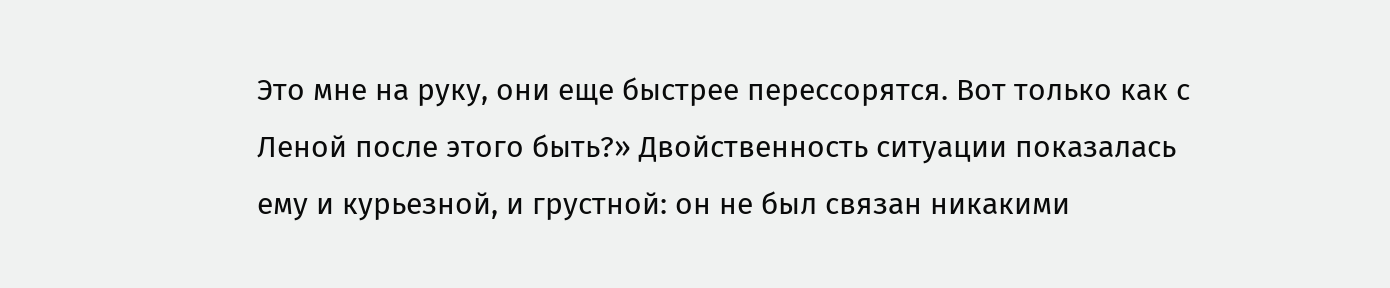Это мне на руку, они еще быстрее перессорятся. Вот только как с Леной после этого быть?» Двойственность ситуации показалась ему и курьезной, и грустной: он не был связан никакими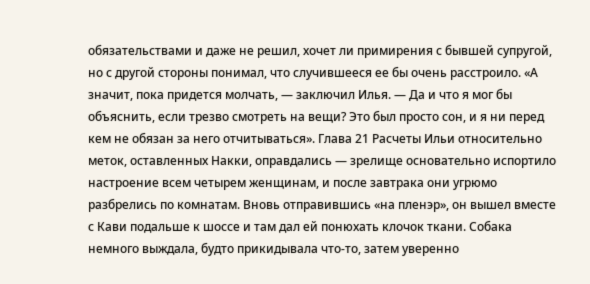обязательствами и даже не решил, хочет ли примирения с бывшей супругой, но с другой стороны понимал, что случившееся ее бы очень расстроило. «А значит, пока придется молчать, — заключил Илья. — Да и что я мог бы объяснить, если трезво смотреть на вещи? Это был просто сон, и я ни перед кем не обязан за него отчитываться». Глава 21 Расчеты Ильи относительно меток, оставленных Накки, оправдались — зрелище основательно испортило настроение всем четырем женщинам, и после завтрака они угрюмо разбрелись по комнатам. Вновь отправившись «на пленэр», он вышел вместе с Кави подальше к шоссе и там дал ей понюхать клочок ткани. Собака немного выждала, будто прикидывала что-то, затем уверенно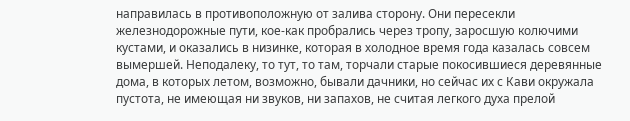направилась в противоположную от залива сторону. Они пересекли железнодорожные пути, кое-как пробрались через тропу, заросшую колючими кустами, и оказались в низинке, которая в холодное время года казалась совсем вымершей. Неподалеку, то тут, то там, торчали старые покосившиеся деревянные дома, в которых летом, возможно, бывали дачники, но сейчас их с Кави окружала пустота, не имеющая ни звуков, ни запахов, не считая легкого духа прелой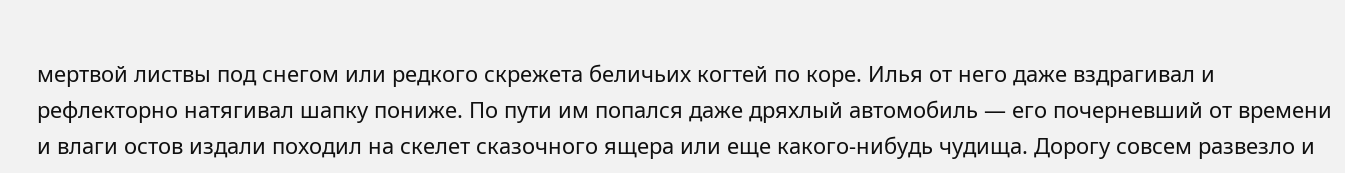мертвой листвы под снегом или редкого скрежета беличьих когтей по коре. Илья от него даже вздрагивал и рефлекторно натягивал шапку пониже. По пути им попался даже дряхлый автомобиль — его почерневший от времени и влаги остов издали походил на скелет сказочного ящера или еще какого-нибудь чудища. Дорогу совсем развезло и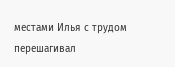местами Илья с трудом перешагивал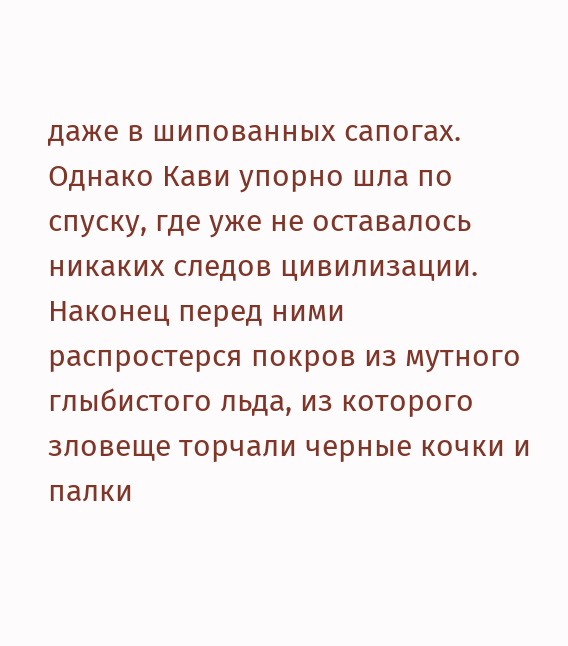даже в шипованных сапогах. Однако Кави упорно шла по спуску, где уже не оставалось никаких следов цивилизации. Наконец перед ними распростерся покров из мутного глыбистого льда, из которого зловеще торчали черные кочки и палки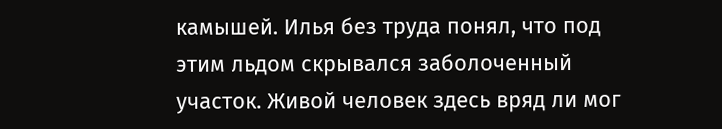камышей. Илья без труда понял, что под этим льдом скрывался заболоченный участок. Живой человек здесь вряд ли мог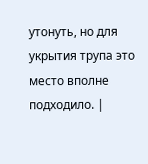утонуть, но для укрытия трупа это место вполне подходило. |